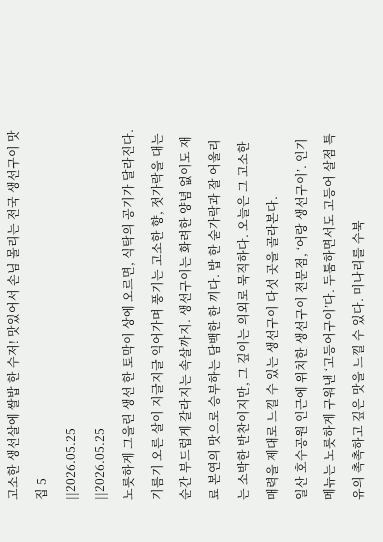고소한 생선살에 쌀밥 한 수저! 맛있어서 손님 몰리는 전국 생선구이 맛집 5
||2026.05.25
||2026.05.25
노릇하게 그을린 생선 한 토막이 상에 오르면, 식탁의 공기가 달라진다. 기름기 오른 살이 지글지글 익어가며 풍기는 고소한 향, 젓가락을 대는 순간 부드럽게 갈라지는 속살까지. 생선구이는 화려한 양념 없이도 재료 본연의 맛으로 승부하는 담백한 한 끼다. 밥 한 숟가락과 잘 어울리는 소박한 반찬이지만, 그 깊이는 의외로 묵직하다. 오늘은 그 고소한 매력을 제대로 느낄 수 있는 생선구이 다섯 곳을 골라본다.
일산 호수공원 인근에 위치한 생선구이 전문점, ‘어랑 생선구이’. 인기 메뉴는 노릇하게 구워낸 ‘고등어구이’다. 두툼하면서도 고등어 살점 특유의 촉촉하고 깊은 맛을 느낄 수 있다. 미나리를 수북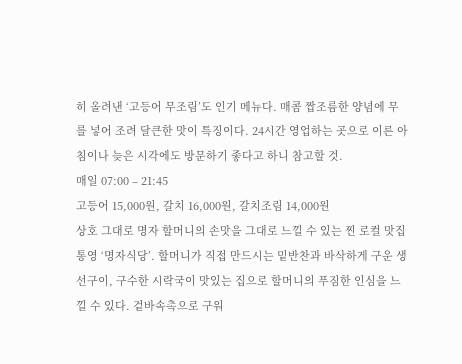히 올려낸 ‘고등어 무조림’도 인기 메뉴다. 매콤 짭조름한 양념에 무를 넣어 조려 달큰한 맛이 특징이다. 24시간 영업하는 곳으로 이른 아침이나 늦은 시각에도 방문하기 좋다고 하니 참고할 것.
매일 07:00 – 21:45
고등어 15,000원, 갈치 16,000원, 갈치조림 14,000원
상호 그대로 명자 할머니의 손맛을 그대로 느낄 수 있는 찐 로컬 맛집 통영 ‘명자식당’. 할머니가 직접 만드시는 밑반찬과 바삭하게 구운 생선구이, 구수한 시락국이 맛있는 집으로 할머니의 푸짐한 인심을 느낄 수 있다. 겉바속촉으로 구워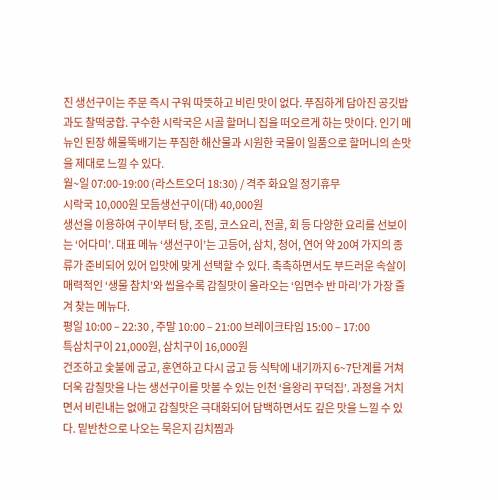진 생선구이는 주문 즉시 구워 따뜻하고 비린 맛이 없다. 푸짐하게 담아진 공깃밥과도 찰떡궁합. 구수한 시락국은 시골 할머니 집을 떠오르게 하는 맛이다. 인기 메뉴인 된장 해물뚝배기는 푸짐한 해산물과 시원한 국물이 일품으로 할머니의 손맛을 제대로 느낄 수 있다.
월~일 07:00-19:00 (라스트오더 18:30) / 격주 화요일 정기휴무
시락국 10,000원 모듬생선구이(대) 40,000원
생선을 이용하여 구이부터 탕, 조림, 코스요리, 전골, 회 등 다양한 요리를 선보이는 ‘어다미’. 대표 메뉴 ‘생선구이’는 고등어, 삼치, 청어, 연어 약 20여 가지의 종류가 준비되어 있어 입맛에 맞게 선택할 수 있다. 촉촉하면서도 부드러운 속살이 매력적인 ‘생물 참치’와 씹을수록 감칠맛이 올라오는 ‘임면수 반 마리’가 가장 즐겨 찾는 메뉴다.
평일 10:00 – 22:30 , 주말 10:00 – 21:00 브레이크타임 15:00 – 17:00
특삼치구이 21,000원, 삼치구이 16,000원
건조하고 숯불에 굽고, 훈연하고 다시 굽고 등 식탁에 내기까지 6~7단계를 거쳐 더욱 감칠맛을 나는 생선구이를 맛볼 수 있는 인천 ‘을왕리 꾸덕집’. 과정을 거치면서 비린내는 없애고 감칠맛은 극대화되어 담백하면서도 깊은 맛을 느낄 수 있다. 밑반찬으로 나오는 묵은지 김치찜과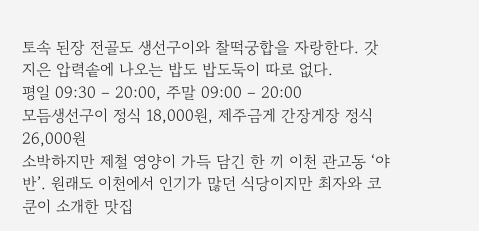토속 된장 전골도 생선구이와 찰떡궁합을 자랑한다. 갓 지은 압력솥에 나오는 밥도 밥도둑이 따로 없다.
평일 09:30 – 20:00, 주말 09:00 – 20:00
모듬생선구이 정식 18,000원, 제주금게 간장게장 정식 26,000원
소박하지만 제철 영양이 가득 담긴 한 끼 이천 관고동 ‘야반’. 원래도 이천에서 인기가 많던 식당이지만 최자와 코쿤이 소개한 맛집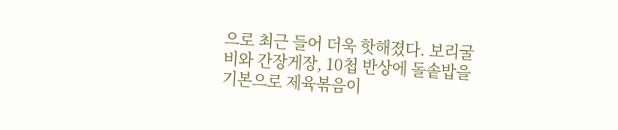으로 최근 들어 더욱 핫해졌다. 보리굴비와 간장게장, 10첩 반상에 돌솥밥을 기본으로 제육볶음이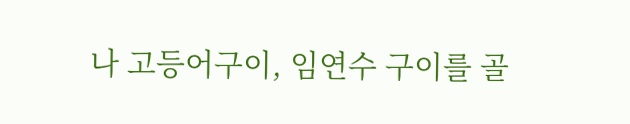나 고등어구이, 임연수 구이를 골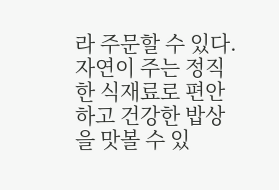라 주문할 수 있다. 자연이 주는 정직한 식재료로 편안하고 건강한 밥상을 맛볼 수 있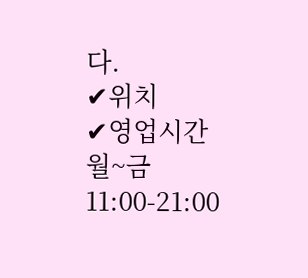다.
✔위치
✔영업시간
월~금 11:00-21:00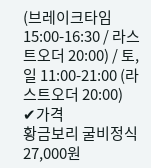(브레이크타임 15:00-16:30 / 라스트오더 20:00) / 토,일 11:00-21:00 (라스트오더 20:00)
✔가격
황금보리 굴비정식 27,000원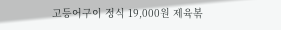고등어구이 정식 19,000원 제육볶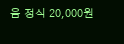음 정식 20,000원